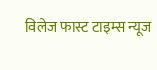विलेज फास्ट टाइम्स न्यूज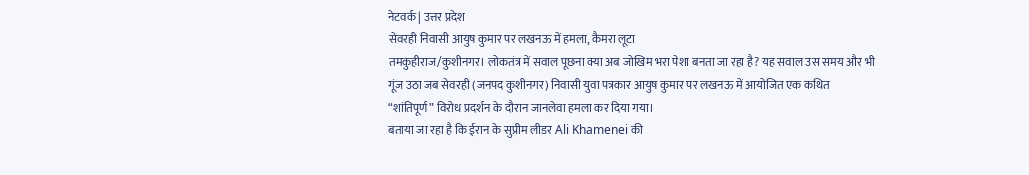नेटवर्क | उत्तर प्रदेश
सेवरही निवासी आयुष कुमार पर लखनऊ में हमला, कैमरा लूटा
तमकुहीराज/कुशीनगर। लोकतंत्र में सवाल पूछना क्या अब जोखिम भरा पेशा बनता जा रहा है? यह सवाल उस समय और भी गूंज उठा जब सेवरही (जनपद कुशीनगर) निवासी युवा पत्रकार आयुष कुमार पर लखनऊ में आयोजित एक कथित “शांतिपूर्ण” विरोध प्रदर्शन के दौरान जानलेवा हमला कर दिया गया।
बताया जा रहा है कि ईरान के सुप्रीम लीडर Ali Khamenei की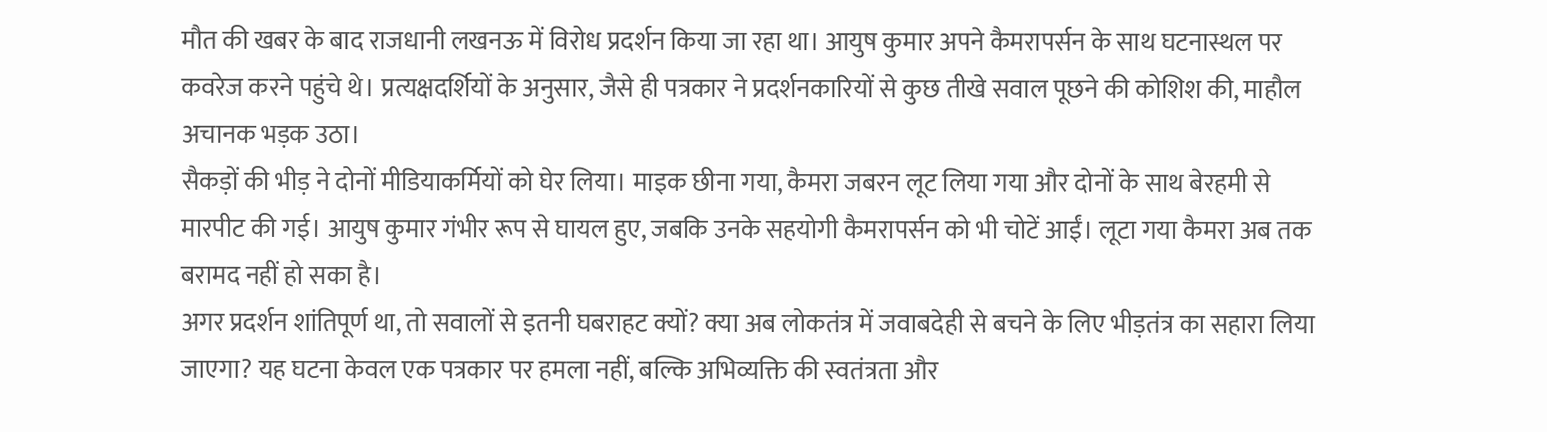मौत की खबर के बाद राजधानी लखनऊ में विरोध प्रदर्शन किया जा रहा था। आयुष कुमार अपने कैमरापर्सन के साथ घटनास्थल पर कवरेज करने पहुंचे थे। प्रत्यक्षदर्शियों के अनुसार, जैसे ही पत्रकार ने प्रदर्शनकारियों से कुछ तीखे सवाल पूछने की कोशिश की, माहौल अचानक भड़क उठा।
सैकड़ों की भीड़ ने दोनों मीडियाकर्मियों को घेर लिया। माइक छीना गया, कैमरा जबरन लूट लिया गया और दोनों के साथ बेरहमी से मारपीट की गई। आयुष कुमार गंभीर रूप से घायल हुए, जबकि उनके सहयोगी कैमरापर्सन को भी चोटें आईं। लूटा गया कैमरा अब तक बरामद नहीं हो सका है।
अगर प्रदर्शन शांतिपूर्ण था, तो सवालों से इतनी घबराहट क्यों? क्या अब लोकतंत्र में जवाबदेही से बचने के लिए भीड़तंत्र का सहारा लिया जाएगा? यह घटना केवल एक पत्रकार पर हमला नहीं, बल्कि अभिव्यक्ति की स्वतंत्रता और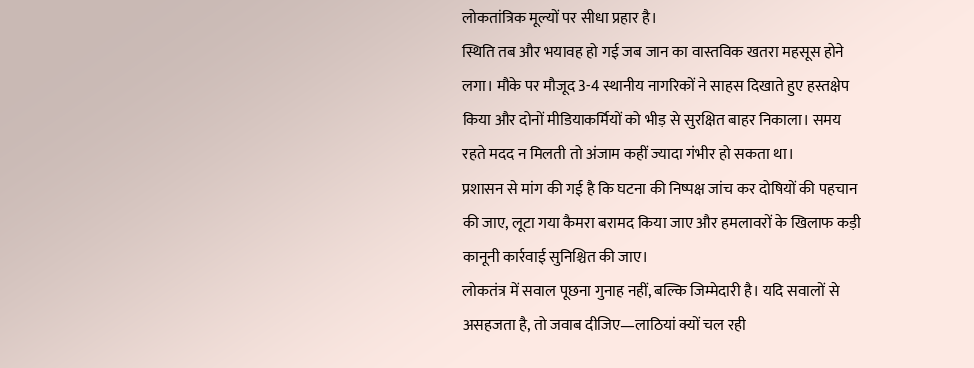लोकतांत्रिक मूल्यों पर सीधा प्रहार है।
स्थिति तब और भयावह हो गई जब जान का वास्तविक खतरा महसूस होने लगा। मौके पर मौजूद 3-4 स्थानीय नागरिकों ने साहस दिखाते हुए हस्तक्षेप किया और दोनों मीडियाकर्मियों को भीड़ से सुरक्षित बाहर निकाला। समय रहते मदद न मिलती तो अंजाम कहीं ज्यादा गंभीर हो सकता था।
प्रशासन से मांग की गई है कि घटना की निष्पक्ष जांच कर दोषियों की पहचान की जाए, लूटा गया कैमरा बरामद किया जाए और हमलावरों के खिलाफ कड़ी कानूनी कार्रवाई सुनिश्चित की जाए।
लोकतंत्र में सवाल पूछना गुनाह नहीं, बल्कि जिम्मेदारी है। यदि सवालों से असहजता है, तो जवाब दीजिए—लाठियां क्यों चल रही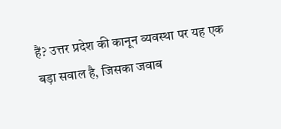हैं? उत्तर प्रदेश की कानून व्यवस्था पर यह एक बड़ा सवाल है, जिसका जवाब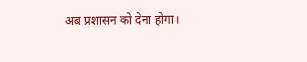अब प्रशासन को देना होगा।